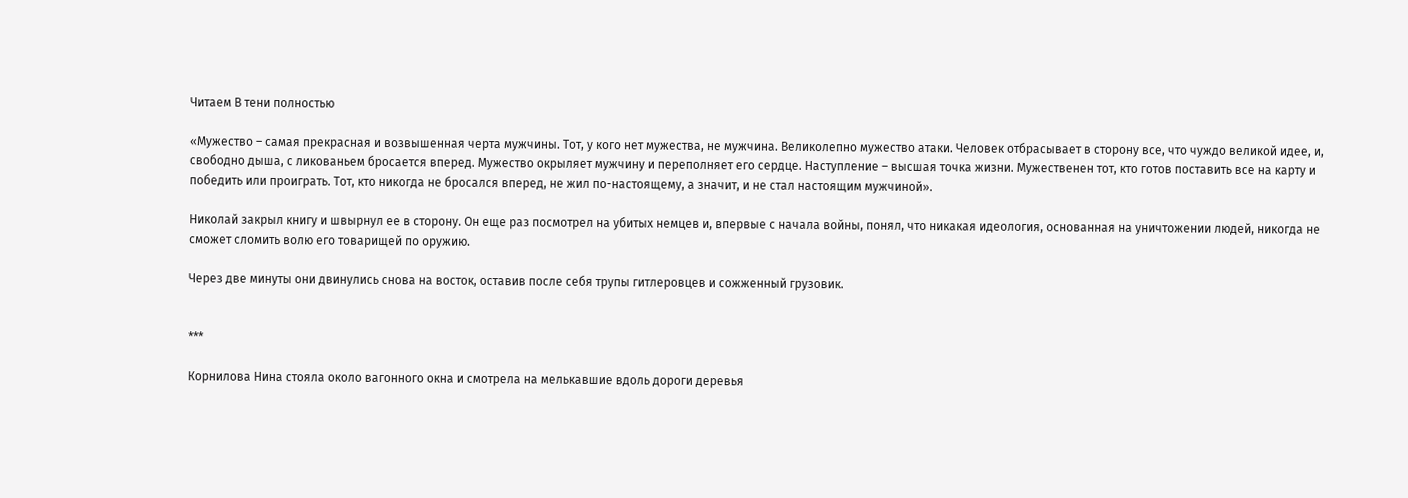Читаем В тени полностью

«Мужество – самая прекрасная и возвышенная черта мужчины. Тот, у кого нет мужества, не мужчина. Великолепно мужество атаки. Человек отбрасывает в сторону все, что чуждо великой идее, и, свободно дыша, с ликованьем бросается вперед. Мужество окрыляет мужчину и переполняет его сердце. Наступление – высшая точка жизни. Мужественен тот, кто готов поставить все на карту и победить или проиграть. Тот, кто никогда не бросался вперед, не жил по-настоящему, а значит, и не стал настоящим мужчиной».

Николай закрыл книгу и швырнул ее в сторону. Он еще раз посмотрел на убитых немцев и, впервые с начала войны, понял, что никакая идеология, основанная на уничтожении людей, никогда не сможет сломить волю его товарищей по оружию.

Через две минуты они двинулись снова на восток, оставив после себя трупы гитлеровцев и сожженный грузовик.


***

Корнилова Нина стояла около вагонного окна и смотрела на мелькавшие вдоль дороги деревья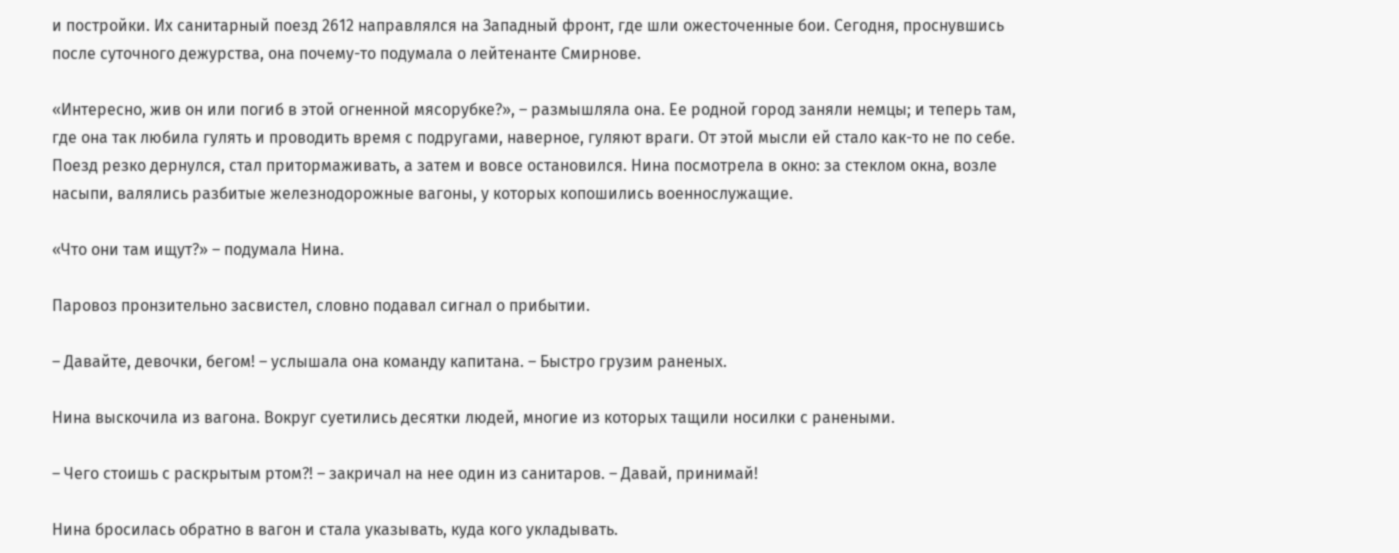и постройки. Их санитарный поезд 2612 направлялся на Западный фронт, где шли ожесточенные бои. Сегодня, проснувшись после суточного дежурства, она почему-то подумала о лейтенанте Смирнове.

«Интересно, жив он или погиб в этой огненной мясорубке?», – размышляла она. Ее родной город заняли немцы; и теперь там, где она так любила гулять и проводить время с подругами, наверное, гуляют враги. От этой мысли ей стало как-то не по себе. Поезд резко дернулся, стал притормаживать, а затем и вовсе остановился. Нина посмотрела в окно: за стеклом окна, возле насыпи, валялись разбитые железнодорожные вагоны, у которых копошились военнослужащие.

«Что они там ищут?» – подумала Нина.

Паровоз пронзительно засвистел, словно подавал сигнал о прибытии.

– Давайте, девочки, бегом! – услышала она команду капитана. – Быстро грузим раненых.

Нина выскочила из вагона. Вокруг суетились десятки людей, многие из которых тащили носилки с ранеными.

– Чего стоишь с раскрытым ртом?! – закричал на нее один из санитаров. – Давай, принимай!

Нина бросилась обратно в вагон и стала указывать, куда кого укладывать.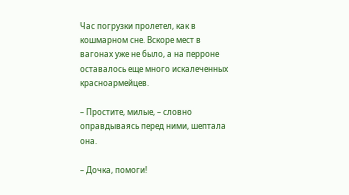Час погрузки пролетел, как в кошмарном сне. Вскоре мест в вагонах уже не было, а на перроне оставалось еще много искалеченных красноармейцев.

– Простите, милые, – словно оправдываясь перед ними, шептала она.

– Дочка, помоги!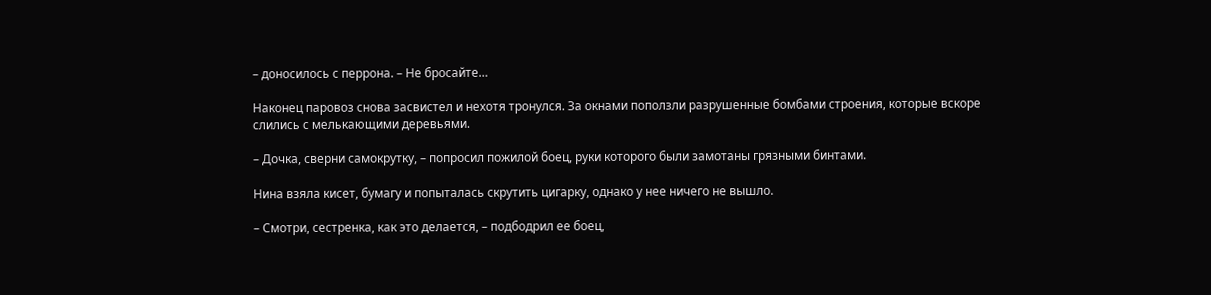– доносилось с перрона. – Не бросайте…

Наконец паровоз снова засвистел и нехотя тронулся. За окнами поползли разрушенные бомбами строения, которые вскоре слились с мелькающими деревьями.

– Дочка, сверни самокрутку, – попросил пожилой боец, руки которого были замотаны грязными бинтами.

Нина взяла кисет, бумагу и попыталась скрутить цигарку, однако у нее ничего не вышло.

– Смотри, сестренка, как это делается, – подбодрил ее боец,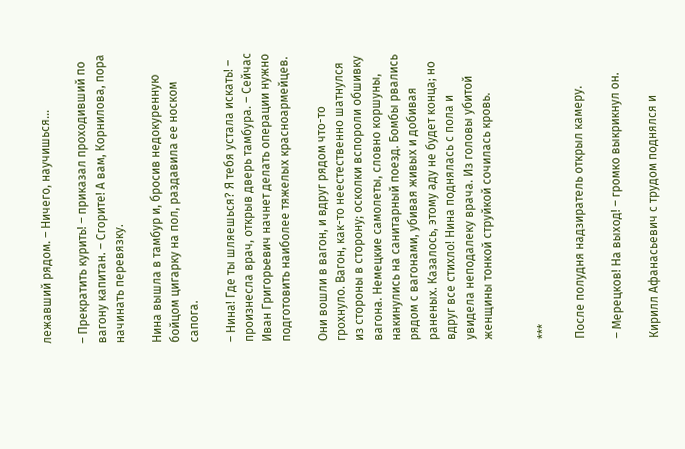лежавший рядом. – Ничего, научишься…

– Прекратить курить! – приказал проходивший по вагону капитан. – Сгорите! А вам, Корнилова, пора начинать перевязку.

Нина вышла в тамбур и, бросив недокуренную бойцом цигарку на пол, раздавила ее носком сапога.

– Нина! Где ты шляешься? Я тебя устала искать! – произнесла врач, открыв дверь тамбура. – Сейчас Иван Григорьевич начнет делать операции нужно подготовить наиболее тяжелых красноармейцев.

Они вошли в вагон, и вдруг рядом что-то грохнуло. Вагон, как-то неестественно шатнулся из стороны в сторону; осколки вспороли обшивку вагона. Немецкие самолеты, словно коршуны, накинулись на санитарный поезд. Бомбы рвались рядом с вагонами, убивая живых и добивая раненых. Казалось, этому аду не будет конца; но вдруг все стихло! Нина поднялась с пола и увидела неподалеку врача. Из головы убитой женщины тонкой струйкой сочилась кровь.


***

После полудня надзиратель открыл камеру.

– Мерецков! На выход! – громко выкрикнул он.

Кирилл Афанасьевич с трудом поднялся и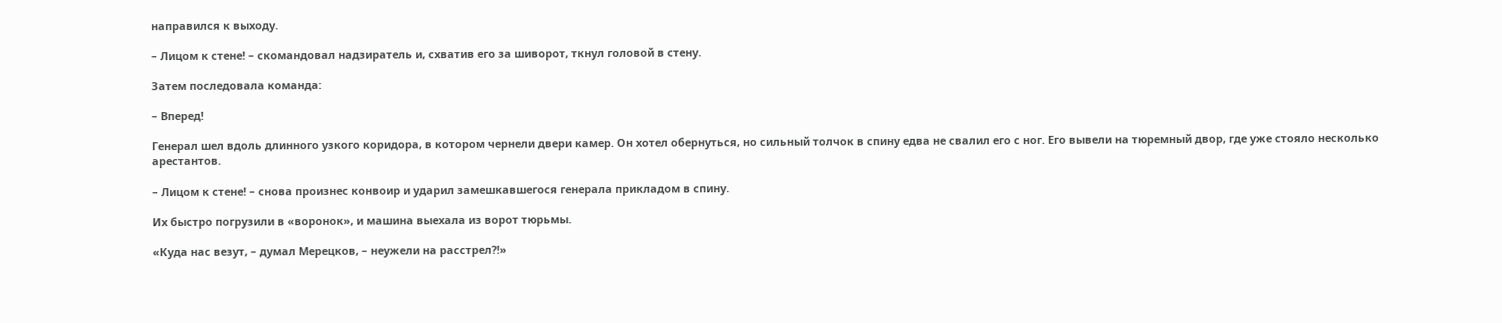направился к выходу.

– Лицом к стене! – скомандовал надзиратель и, схватив его за шиворот, ткнул головой в стену.

Затем последовала команда:

– Вперед!

Генерал шел вдоль длинного узкого коридора, в котором чернели двери камер. Он хотел обернуться, но сильный толчок в спину едва не свалил его с ног. Его вывели на тюремный двор, где уже стояло несколько арестантов.

– Лицом к стене! – снова произнес конвоир и ударил замешкавшегося генерала прикладом в спину.

Их быстро погрузили в «воронок», и машина выехала из ворот тюрьмы.

«Куда нас везут, – думал Мерецков, – неужели на расстрел?!»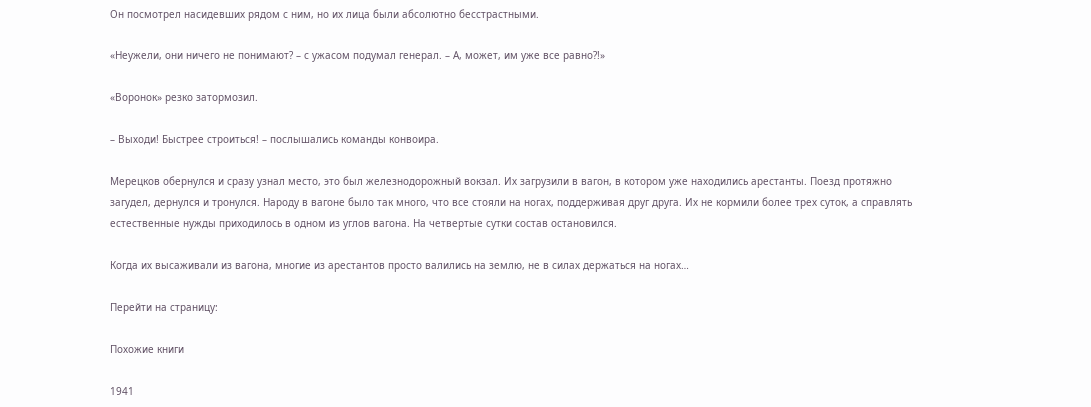Он посмотрел насидевших рядом с ним, но их лица были абсолютно бесстрастными.

«Неужели, они ничего не понимают? – с ужасом подумал генерал. – А, может, им уже все равно?!»

«Воронок» резко затормозил.

– Выходи! Быстрее строиться! – послышались команды конвоира.

Мерецков обернулся и сразу узнал место, это был железнодорожный вокзал. Их загрузили в вагон, в котором уже находились арестанты. Поезд протяжно загудел, дернулся и тронулся. Народу в вагоне было так много, что все стояли на ногах, поддерживая друг друга. Их не кормили более трех суток, а справлять естественные нужды приходилось в одном из углов вагона. На четвертые сутки состав остановился.

Когда их высаживали из вагона, многие из арестантов просто валились на землю, не в силах держаться на ногах…

Перейти на страницу:

Похожие книги

1941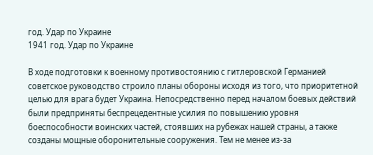год. Удар по Украине
1941 год. Удар по Украине

В ходе подготовки к военному противостоянию с гитлеровской Германией советское руководство строило планы обороны исходя из того, что приоритетной целью для врага будет Украина. Непосредственно перед началом боевых действий были предприняты беспрецедентные усилия по повышению уровня боеспособности воинских частей, стоявших на рубежах нашей страны, а также созданы мощные оборонительные сооружения. Тем не менее из-за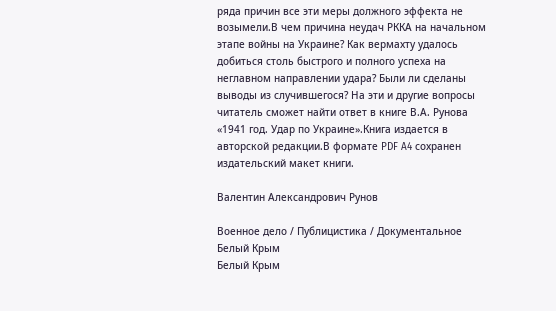ряда причин все эти меры должного эффекта не возымели.В чем причина неудач РККА на начальном этапе войны на Украине? Как вермахту удалось добиться столь быстрого и полного успеха на неглавном направлении удара? Были ли сделаны выводы из случившегося? На эти и другие вопросы читатель сможет найти ответ в книге В.А. Рунова «1941 год. Удар по Украине».Книга издается в авторской редакции.В формате PDF A4 сохранен издательский макет книги.

Валентин Александрович Рунов

Военное дело / Публицистика / Документальное
Белый Крым
Белый Крым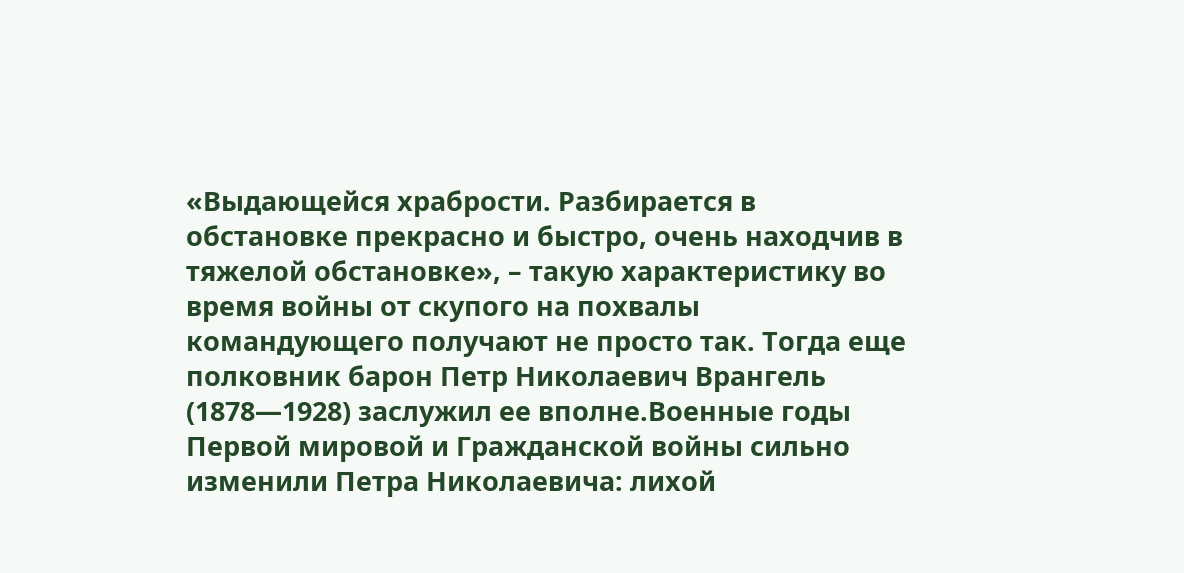«Выдающейся храбрости. Разбирается в обстановке прекрасно и быстро, очень находчив в тяжелой обстановке», – такую характеристику во время войны от скупого на похвалы командующего получают не просто так. Тогда еще полковник барон Петр Николаевич Врангель (1878—1928) заслужил ее вполне.Военные годы Первой мировой и Гражданской войны сильно изменили Петра Николаевича: лихой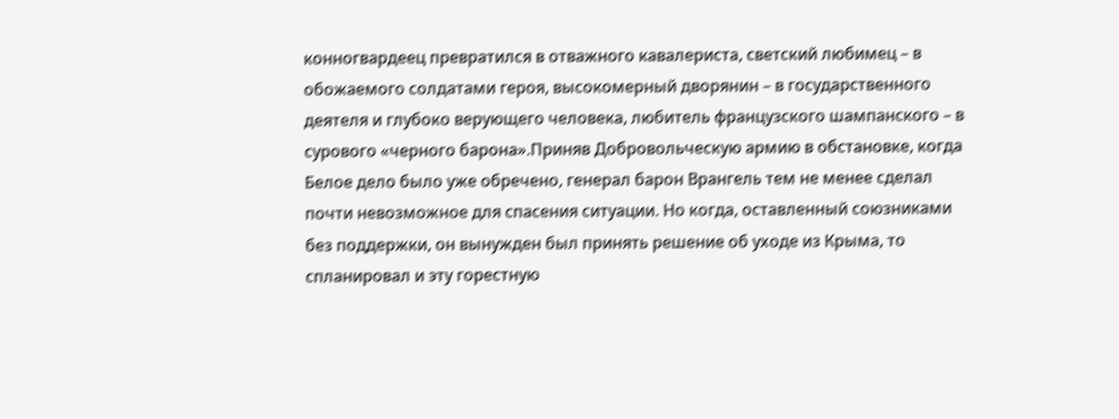конногвардеец превратился в отважного кавалериста, светский любимец – в обожаемого солдатами героя, высокомерный дворянин – в государственного деятеля и глубоко верующего человека, любитель французского шампанского – в сурового «черного барона».Приняв Добровольческую армию в обстановке, когда Белое дело было уже обречено, генерал барон Врангель тем не менее сделал почти невозможное для спасения ситуации. Но когда, оставленный союзниками без поддержки, он вынужден был принять решение об уходе из Крыма, то спланировал и эту горестную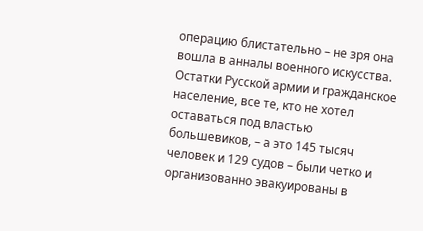операцию блистательно – не зря она вошла в анналы военного искусства. Остатки Русской армии и гражданское население, все те, кто не хотел оставаться под властью большевиков, – а это 145 тысяч человек и 129 судов – были четко и организованно эвакуированы в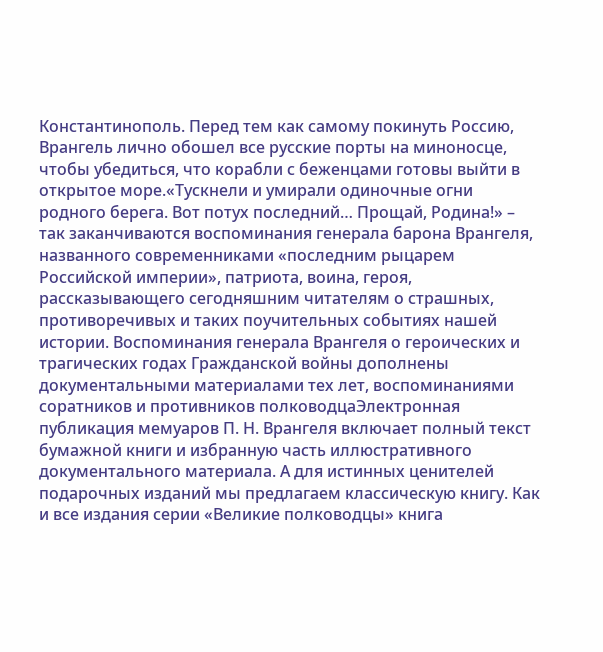Константинополь. Перед тем как самому покинуть Россию, Врангель лично обошел все русские порты на миноносце, чтобы убедиться, что корабли с беженцами готовы выйти в открытое море.«Тускнели и умирали одиночные огни родного берега. Вот потух последний… Прощай, Родина!» – так заканчиваются воспоминания генерала барона Врангеля, названного современниками «последним рыцарем Российской империи», патриота, воина, героя, рассказывающего сегодняшним читателям о страшных, противоречивых и таких поучительных событиях нашей истории. Воспоминания генерала Врангеля о героических и трагических годах Гражданской войны дополнены документальными материалами тех лет, воспоминаниями соратников и противников полководцаЭлектронная публикация мемуаров П. Н. Врангеля включает полный текст бумажной книги и избранную часть иллюстративного документального материала. А для истинных ценителей подарочных изданий мы предлагаем классическую книгу. Как и все издания серии «Великие полководцы» книга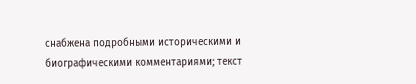снабжена подробными историческими и биографическими комментариями; текст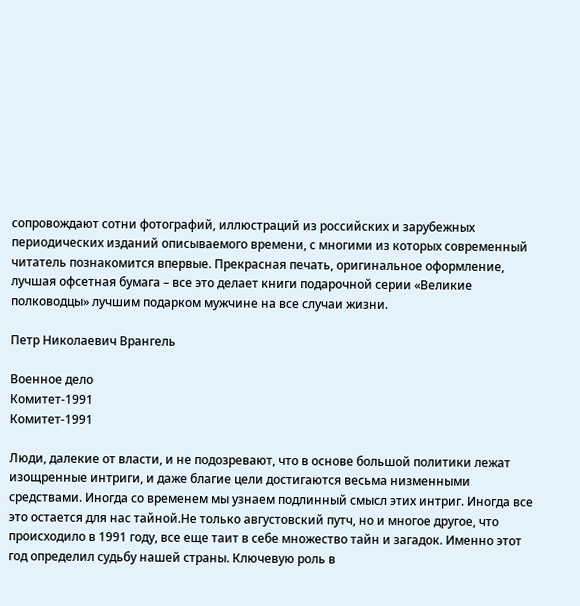сопровождают сотни фотографий, иллюстраций из российских и зарубежных периодических изданий описываемого времени, с многими из которых современный читатель познакомится впервые. Прекрасная печать, оригинальное оформление, лучшая офсетная бумага – все это делает книги подарочной серии «Великие полководцы» лучшим подарком мужчине на все случаи жизни.

Петр Николаевич Врангель

Военное дело
Комитет-1991
Комитет-1991

Люди, далекие от власти, и не подозревают, что в основе большой политики лежат изощренные интриги, и даже благие цели достигаются весьма низменными средствами. Иногда со временем мы узнаем подлинный смысл этих интриг. Иногда все это остается для нас тайной.Не только августовский путч, но и многое другое, что происходило в 1991 году, все еще таит в себе множество тайн и загадок. Именно этот год определил судьбу нашей страны. Ключевую роль в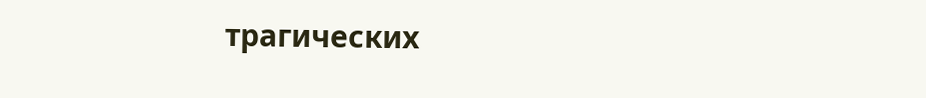трагических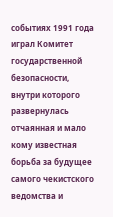событиях 1991 года играл Комитет государственной безопасности, внутри которого развернулась отчаянная и мало кому известная борьба за будущее самого чекистского ведомства и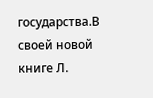государства.В своей новой книге Л.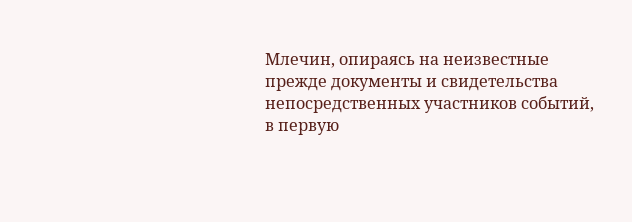Млечин, опираясь на неизвестные прежде документы и свидетельства непосредственных участников событий, в первую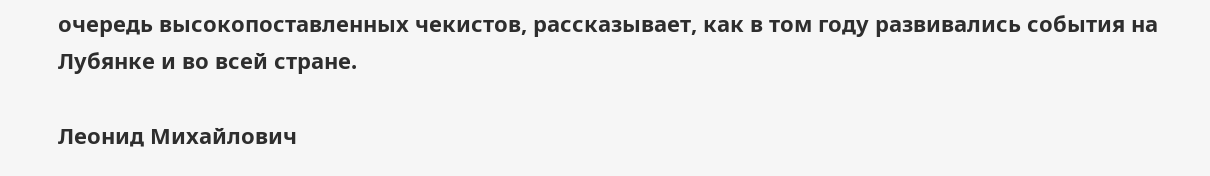очередь высокопоставленных чекистов, рассказывает, как в том году развивались события на Лубянке и во всей стране.

Леонид Михайлович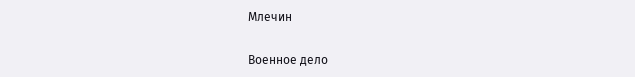Млечин

Военное дело